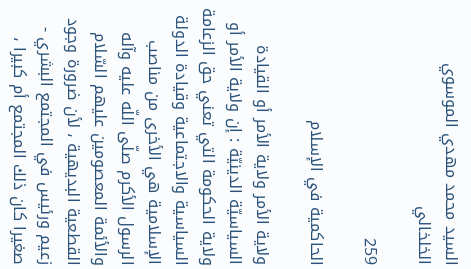السيد محمد مهدي الموسوي الخلخالي

259

الحاكمية في الإسلام

ولاية الأمر ولاية الأمر أو القيادة السياسيّة الدينيّة : إن ولاية الأمر أو ولاية الحكومة التي تعني حق الزعامة السياسية والاجتماعية وقيادة الدولة الإسلامية هي الأخرى من مناصب الرسول الأكرم صلّى اللّه عليه وآله والأئمة المعصومين عليهم السّلام القطعية البديهية ، لأن ضرورة وجود زعيم ورئيس في المجتمع البشري - صغيرا كان ذلك المجتمع أم كبيرا ،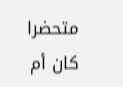متحضرا كان أم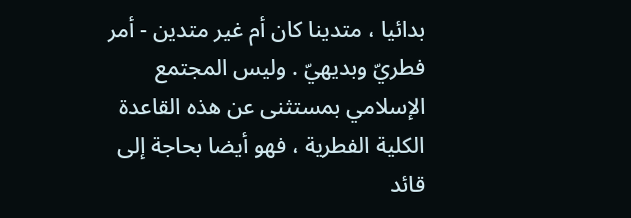بدائيا ، متدينا كان أم غير متدين - أمر فطريّ وبديهيّ . وليس المجتمع الإسلامي بمستثنى عن هذه القاعدة الكلية الفطرية ، فهو أيضا بحاجة إلى قائد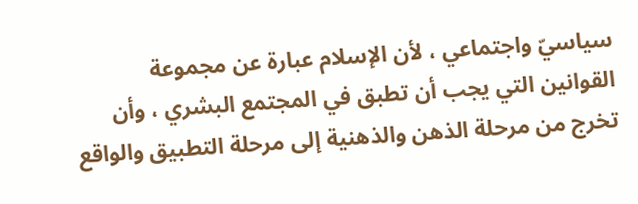سياسيّ واجتماعي ، لأن الإسلام عبارة عن مجموعة القوانين التي يجب أن تطبق في المجتمع البشري ، وأن تخرج من مرحلة الذهن والذهنية إلى مرحلة التطبيق والواقع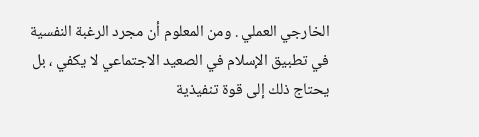الخارجي العملي . ومن المعلوم أن مجرد الرغبة النفسية في تطبيق الإسلام في الصعيد الاجتماعي لا يكفي ، بل يحتاج ذلك إلى قوة تنفيذية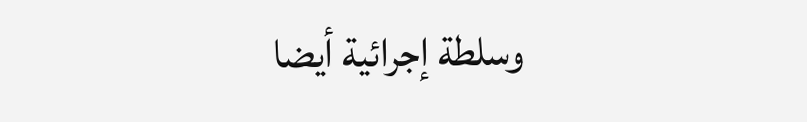وسلطة إجرائية أيضا